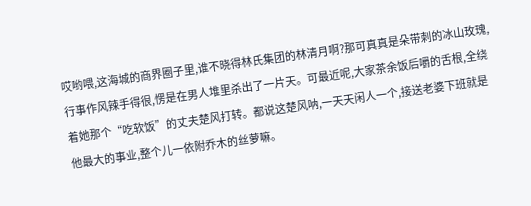哎哟喂,这海城的商界圈子里,谁不晓得林氏集团的林清月啊?那可真真是朵带刺的冰山玫瑰,行事作风辣手得很,愣是在男人堆里杀出了一片天。可最近呢,大家茶余饭后嚼的舌根,全绕着她那个“吃软饭”的丈夫楚风打转。都说这楚风呐,一天天闲人一个,接送老婆下班就是他最大的事业,整个儿一依附乔木的丝萝嘛。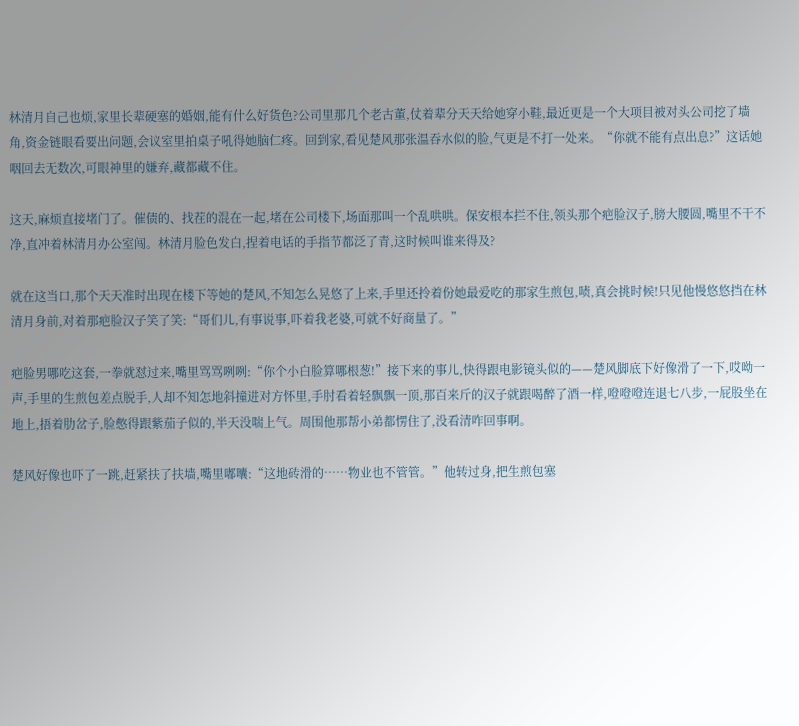林清月自己也烦,家里长辈硬塞的婚姻,能有什么好货色?公司里那几个老古董,仗着辈分天天给她穿小鞋,最近更是一个大项目被对头公司挖了墙角,资金链眼看要出问题,会议室里拍桌子吼得她脑仁疼。回到家,看见楚风那张温吞水似的脸,气更是不打一处来。“你就不能有点出息?”这话她咽回去无数次,可眼神里的嫌弃,藏都藏不住。

这天,麻烦直接堵门了。催债的、找茬的混在一起,堵在公司楼下,场面那叫一个乱哄哄。保安根本拦不住,领头那个疤脸汉子,膀大腰圆,嘴里不干不净,直冲着林清月办公室闯。林清月脸色发白,捏着电话的手指节都泛了青,这时候叫谁来得及?

就在这当口,那个天天准时出现在楼下等她的楚风,不知怎么晃悠了上来,手里还拎着份她最爱吃的那家生煎包,啧,真会挑时候!只见他慢悠悠挡在林清月身前,对着那疤脸汉子笑了笑:“哥们儿,有事说事,吓着我老婆,可就不好商量了。”

疤脸男哪吃这套,一拳就怼过来,嘴里骂骂咧咧:“你个小白脸算哪根葱!”接下来的事儿,快得跟电影镜头似的——楚风脚底下好像滑了一下,哎呦一声,手里的生煎包差点脱手,人却不知怎地斜撞进对方怀里,手肘看着轻飘飘一顶,那百来斤的汉子就跟喝醉了酒一样,噔噔噔连退七八步,一屁股坐在地上,捂着肋岔子,脸憋得跟紫茄子似的,半天没喘上气。周围他那帮小弟都愣住了,没看清咋回事啊。

楚风好像也吓了一跳,赶紧扶了扶墙,嘴里嘟囔:“这地砖滑的……物业也不管管。”他转过身,把生煎包塞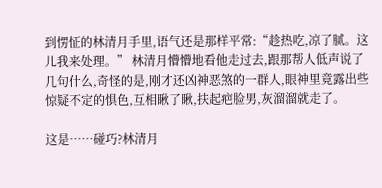到愣怔的林清月手里,语气还是那样平常:“趁热吃,凉了腻。这儿我来处理。” 林清月懵懵地看他走过去,跟那帮人低声说了几句什么,奇怪的是,刚才还凶神恶煞的一群人,眼神里竟露出些惊疑不定的惧色,互相瞅了瞅,扶起疤脸男,灰溜溜就走了。

这是……碰巧?林清月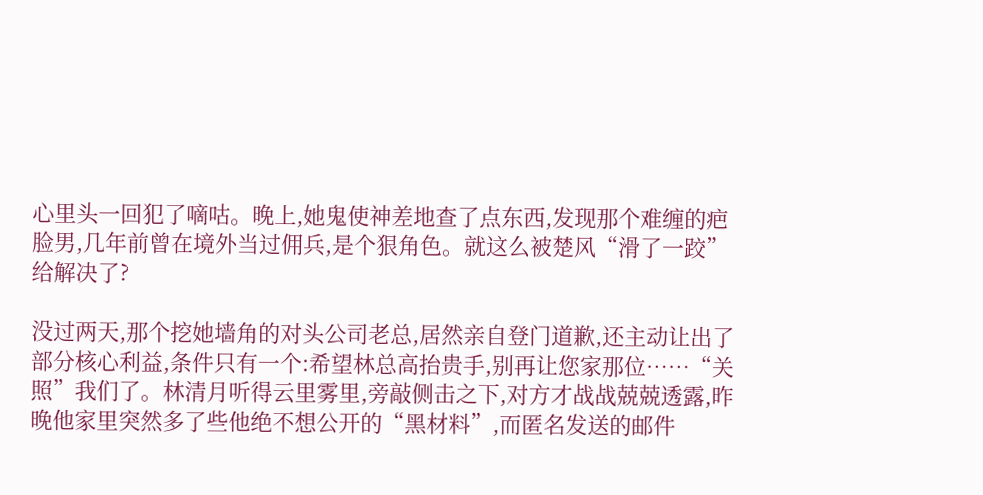心里头一回犯了嘀咕。晚上,她鬼使神差地查了点东西,发现那个难缠的疤脸男,几年前曾在境外当过佣兵,是个狠角色。就这么被楚风“滑了一跤”给解决了?

没过两天,那个挖她墙角的对头公司老总,居然亲自登门道歉,还主动让出了部分核心利益,条件只有一个:希望林总高抬贵手,别再让您家那位……“关照”我们了。林清月听得云里雾里,旁敲侧击之下,对方才战战兢兢透露,昨晚他家里突然多了些他绝不想公开的“黑材料”,而匿名发送的邮件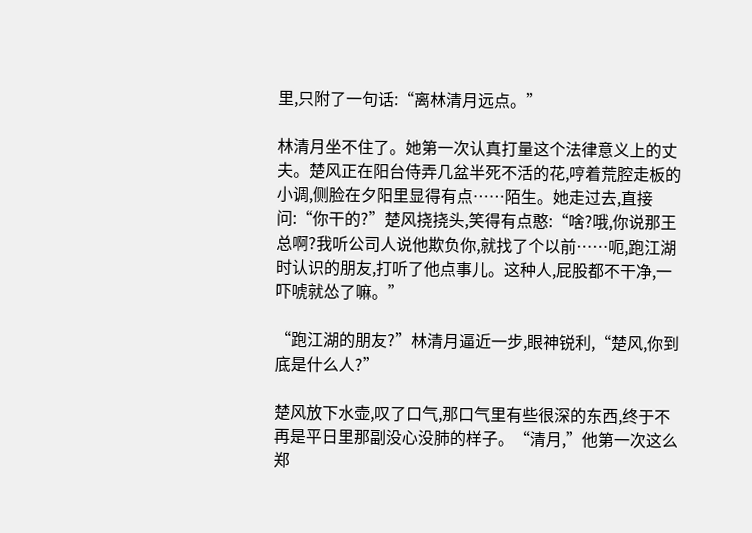里,只附了一句话:“离林清月远点。”

林清月坐不住了。她第一次认真打量这个法律意义上的丈夫。楚风正在阳台侍弄几盆半死不活的花,哼着荒腔走板的小调,侧脸在夕阳里显得有点……陌生。她走过去,直接问:“你干的?”楚风挠挠头,笑得有点憨:“啥?哦,你说那王总啊?我听公司人说他欺负你,就找了个以前……呃,跑江湖时认识的朋友,打听了他点事儿。这种人,屁股都不干净,一吓唬就怂了嘛。”

“跑江湖的朋友?”林清月逼近一步,眼神锐利,“楚风,你到底是什么人?”

楚风放下水壶,叹了口气,那口气里有些很深的东西,终于不再是平日里那副没心没肺的样子。“清月,”他第一次这么郑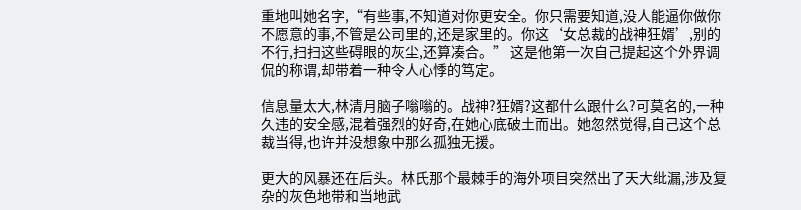重地叫她名字,“有些事,不知道对你更安全。你只需要知道,没人能逼你做你不愿意的事,不管是公司里的,还是家里的。你这‘女总裁的战神狂婿’,别的不行,扫扫这些碍眼的灰尘,还算凑合。” 这是他第一次自己提起这个外界调侃的称谓,却带着一种令人心悸的笃定。

信息量太大,林清月脑子嗡嗡的。战神?狂婿?这都什么跟什么?可莫名的,一种久违的安全感,混着强烈的好奇,在她心底破土而出。她忽然觉得,自己这个总裁当得,也许并没想象中那么孤独无援。

更大的风暴还在后头。林氏那个最棘手的海外项目突然出了天大纰漏,涉及复杂的灰色地带和当地武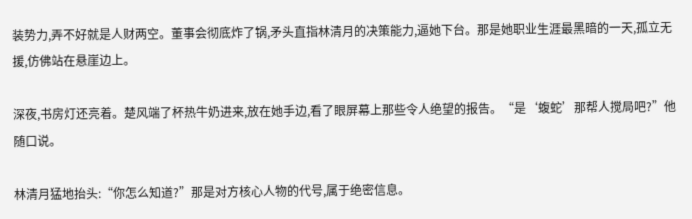装势力,弄不好就是人财两空。董事会彻底炸了锅,矛头直指林清月的决策能力,逼她下台。那是她职业生涯最黑暗的一天,孤立无援,仿佛站在悬崖边上。

深夜,书房灯还亮着。楚风端了杯热牛奶进来,放在她手边,看了眼屏幕上那些令人绝望的报告。“是‘蝮蛇’那帮人搅局吧?”他随口说。

林清月猛地抬头:“你怎么知道?”那是对方核心人物的代号,属于绝密信息。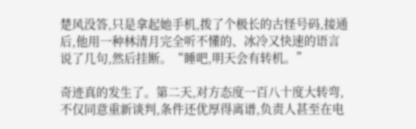楚风没答,只是拿起她手机,拨了个极长的古怪号码,接通后,他用一种林清月完全听不懂的、冰冷又快速的语言说了几句,然后挂断。“睡吧,明天会有转机。”

奇迹真的发生了。第二天,对方态度一百八十度大转弯,不仅同意重新谈判,条件还优厚得离谱,负责人甚至在电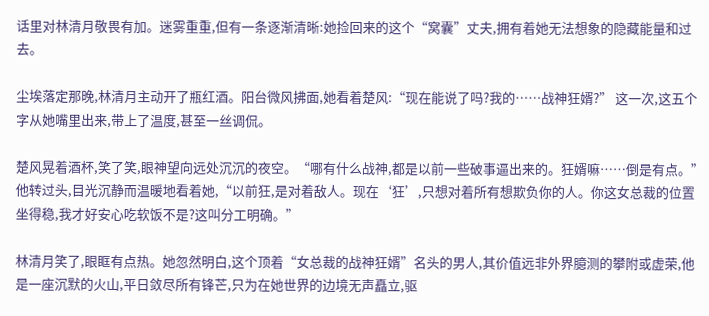话里对林清月敬畏有加。迷雾重重,但有一条逐渐清晰:她捡回来的这个“窝囊”丈夫,拥有着她无法想象的隐藏能量和过去。

尘埃落定那晚,林清月主动开了瓶红酒。阳台微风拂面,她看着楚风:“现在能说了吗?我的……战神狂婿?” 这一次,这五个字从她嘴里出来,带上了温度,甚至一丝调侃。

楚风晃着酒杯,笑了笑,眼神望向远处沉沉的夜空。“哪有什么战神,都是以前一些破事逼出来的。狂婿嘛……倒是有点。” 他转过头,目光沉静而温暖地看着她,“以前狂,是对着敌人。现在‘狂’,只想对着所有想欺负你的人。你这女总裁的位置坐得稳,我才好安心吃软饭不是?这叫分工明确。”

林清月笑了,眼眶有点热。她忽然明白,这个顶着“女总裁的战神狂婿”名头的男人,其价值远非外界臆测的攀附或虚荣,他是一座沉默的火山,平日敛尽所有锋芒,只为在她世界的边境无声矗立,驱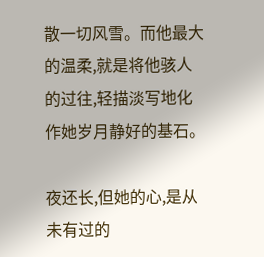散一切风雪。而他最大的温柔,就是将他骇人的过往,轻描淡写地化作她岁月静好的基石。

夜还长,但她的心,是从未有过的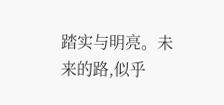踏实与明亮。未来的路,似乎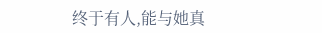终于有人,能与她真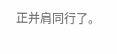正并肩同行了。